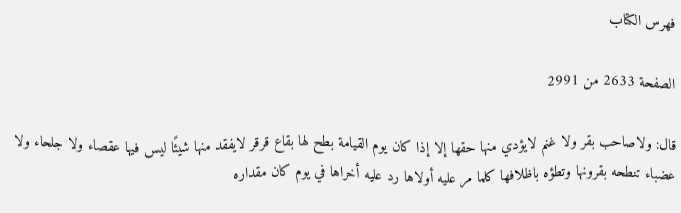فهرس الكتاب

الصفحة 2633 من 2991

قال: ولاصاحب بقر ولا غنم لايؤدي منها حقها إلا إذا كان يوم القيامة بطح لها بقاع قرقر لايفقد منها شيئًا ليس فيها عقصاء ولا جلحاء ولا عضباء تنطحه بقرونها وتطؤه باظلافها كلما مر عليه أولاها رد عليه أخراها في يوم كان مقداره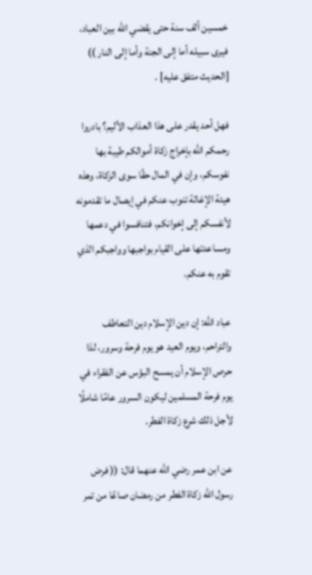خمسين ألف سنة حتى يقضي الله بين العباد، فيرى سبيله أما إلى الجنة وأما إلى النار )) [الحديث متفق عليه] .

فهل أحد يقدر على هذا العذاب الأليم؟ بادروا رحمكم الله بإخراج زكاة أموالكم طيبة بها نفوسكم، وإن في المال حقًا سوى الزكاة، وهذه هيئة الإغاثة تنوب عنكم في إيصال ما تقدمونه لأنفسكم إلى إخوانكم، فتنافسوا في دعمها ومساعدتها على القيام بواجبها وواجبكم الذي تقوم به عنكم.

عباد الله: إن دين الإسلام دين التعاطف والتراحم، ويوم العيد هو يوم فرحة وسرور، لذا حرص الإسلام أن يمسح البؤس عن الفقراء في يوم فرحة المسلمين ليكون السرور عامًا شاملًا لأجل ذلك شرع زكاة الفطر.

عن ابن عمر رضي الله عنهما قال: (( فرض رسول الله زكاة الفطر من رمضان صاعًا من تمر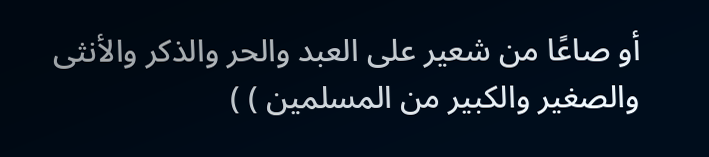أو صاعًا من شعير على العبد والحر والذكر والأنثى والصغير والكبير من المسلمين ) )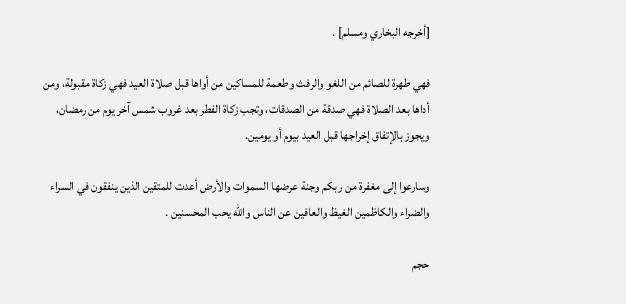[أخرجه البخاري ومسلم] .

فهي طهرة للصائم من اللغو والرفث وطعمة للمساكين من أواها قبل صلاة العيد فهي زكاة مقبولة، ومن أداها بعد الصلاة فهي صدقة من الصدقات، وتجب زكاة الفطر بعد غروب شمس آخر يوم من رمضان، ويجوز بالإتفاق إخراجها قبل العيد بيوم أو يومين.

وسارعوا إلى مغفرة من ربكم وجنة عرضها السموات والأرض أعدت للمتقين الذين ينفقون في السراء والضراء والكاظمين الغيظ والعافين عن الناس والله يحب المحسنين .

حجم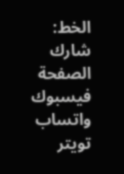الخط:
شارك الصفحة
فيسبوك واتساب تويتر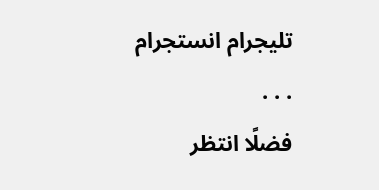تليجرام انستجرام
. . .
فضلًا انتظر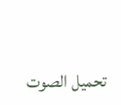تحميل الصوت